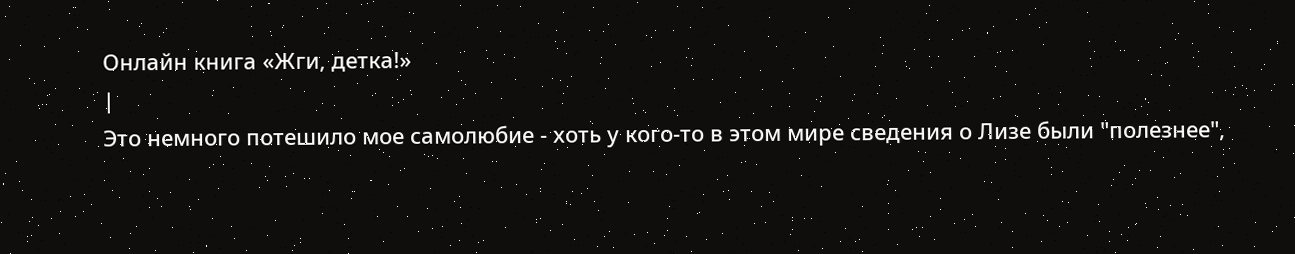Онлайн книга «Жги, детка!»
|
Это немного потешило мое самолюбие - хоть у кого-то в этом мире сведения о Лизе были "полезнее",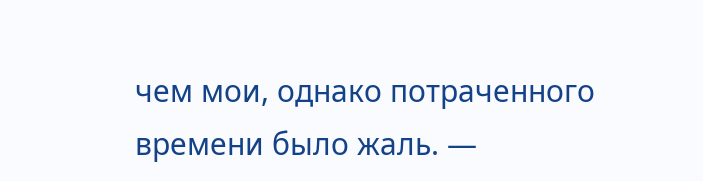чем мои, однако потраченного времени было жаль. —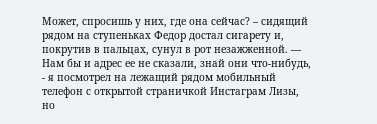Может, спросишь у них, где она сейчас? – сидящий рядом на ступеньках Федор достал сигарету и, покрутив в пальцах, сунул в рот незажженной. — Нам бы и адрес ее не сказали, знай они что-нибудь, - я посмотрел на лежащий рядом мобильный телефон с открытой страничкой Инстаграм Лизы, но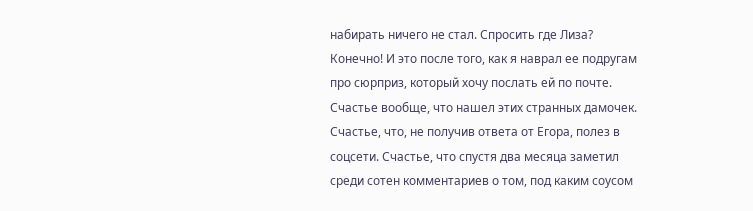набирать ничего не стал. Спросить где Лиза? Конечно! И это после того, как я наврал ее подругам про сюрприз, который хочу послать ей по почте. Счастье вообще, что нашел этих странных дамочек. Счастье, что, не получив ответа от Егора, полез в соцсети. Счастье, что спустя два месяца заметил среди сотен комментариев о том, под каким соусом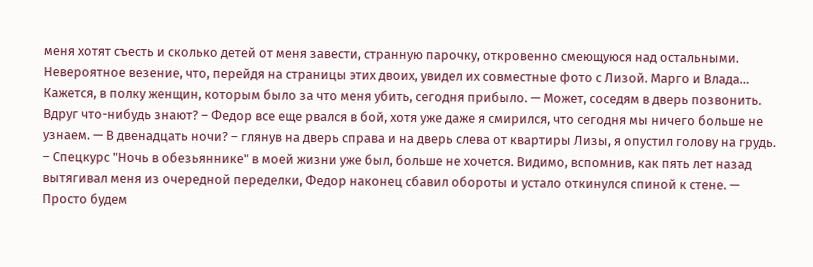меня хотят съесть и сколько детей от меня завести, странную парочку, откровенно смеющуюся над остальными. Невероятное везение, что, перейдя на страницы этих двоих, увидел их совместные фото с Лизой. Марго и Влада… Кажется, в полку женщин, которым было за что меня убить, сегодня прибыло. — Может, соседям в дверь позвонить. Вдруг что-нибудь знают? – Федор все еще рвался в бой, хотя уже даже я смирился, что сегодня мы ничего больше не узнаем. — В двенадцать ночи? – глянув на дверь справа и на дверь слева от квартиры Лизы, я опустил голову на грудь. – Спецкурс "Ночь в обезьяннике" в моей жизни уже был, больше не хочется. Видимо, вспомнив, как пять лет назад вытягивал меня из очередной переделки, Федор наконец сбавил обороты и устало откинулся спиной к стене. — Просто будем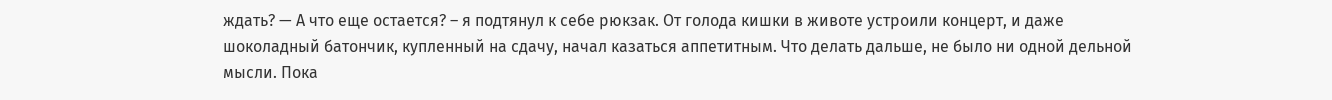ждать? — А что еще остается? – я подтянул к себе рюкзак. От голода кишки в животе устроили концерт, и даже шоколадный батончик, купленный на сдачу, начал казаться аппетитным. Что делать дальше, не было ни одной дельной мысли. Пока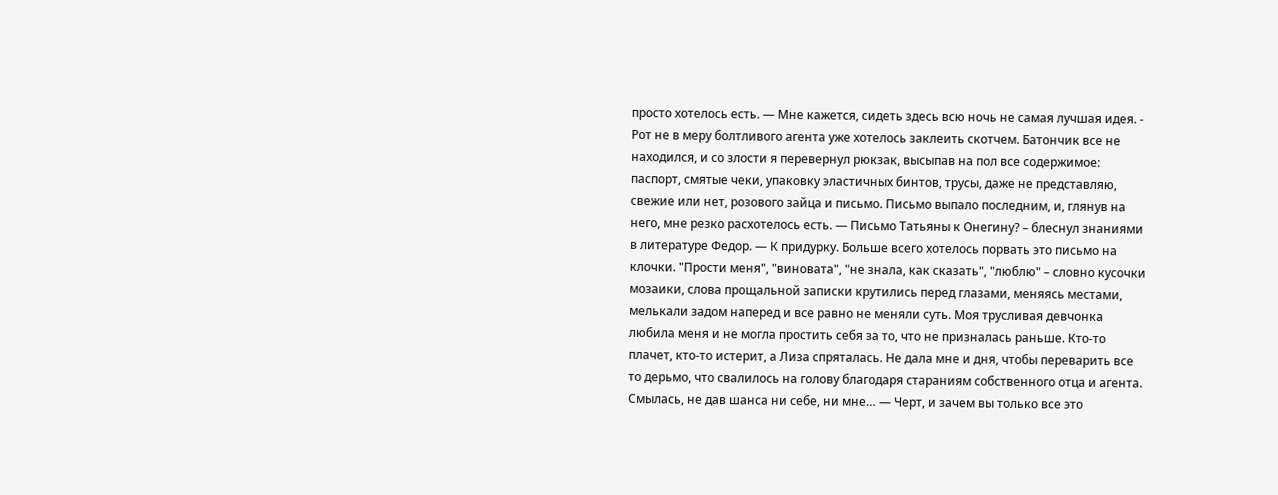просто хотелось есть. — Мне кажется, сидеть здесь всю ночь не самая лучшая идея. - Рот не в меру болтливого агента уже хотелось заклеить скотчем. Батончик все не находился, и со злости я перевернул рюкзак, высыпав на пол все содержимое: паспорт, смятые чеки, упаковку эластичных бинтов, трусы, даже не представляю, свежие или нет, розового зайца и письмо. Письмо выпало последним, и, глянув на него, мне резко расхотелось есть. — Письмо Татьяны к Онегину? – блеснул знаниями в литературе Федор. — К придурку. Больше всего хотелось порвать это письмо на клочки. "Прости меня", "виновата", "не знала, как сказать", "люблю" – словно кусочки мозаики, слова прощальной записки крутились перед глазами, меняясь местами, мелькали задом наперед и все равно не меняли суть. Моя трусливая девчонка любила меня и не могла простить себя за то, что не призналась раньше. Кто-то плачет, кто-то истерит, а Лиза спряталась. Не дала мне и дня, чтобы переварить все то дерьмо, что свалилось на голову благодаря стараниям собственного отца и агента. Смылась, не дав шанса ни себе, ни мне… — Черт, и зачем вы только все это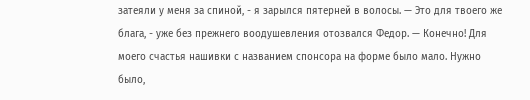затеяли у меня за спиной, - я зарылся пятерней в волосы. — Это для твоего же блага, - уже без прежнего воодушевления отозвался Федор. — Конечно! Для моего счастья нашивки с названием спонсора на форме было мало. Нужно было,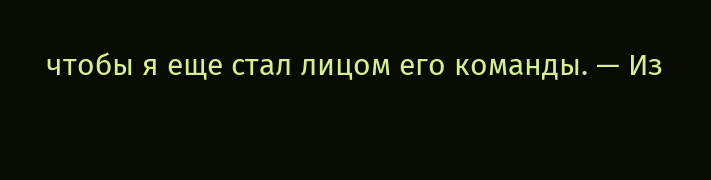чтобы я еще стал лицом его команды. — Из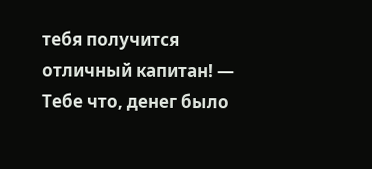тебя получится отличный капитан! — Тебе что, денег было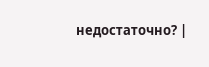недостаточно? |